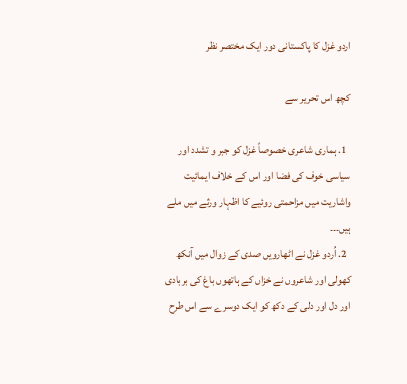اردو غزل کا پاکستانی دور ایک مختصر نظر

کچھ اس تحریر سے

  1. ہماری شاعری خصوصاً غزل کو جبر و تشدد اور سیاسی خوف کی فضا اور اس کے خلاف ایمائیت واشاریت میں مزاحمتی روئیے کا اظہار ورثے میں ملے ہیں۔۔۔
  2. اُردو غزل نے اٹھارویں صدی کے زوال میں آنکھ کھولی اور شاعروں نے خزاں کے ہاتھوں باغ کی بربادی اور دل اور دلی کے دکھ کو ایک دوسرے سے اس طرح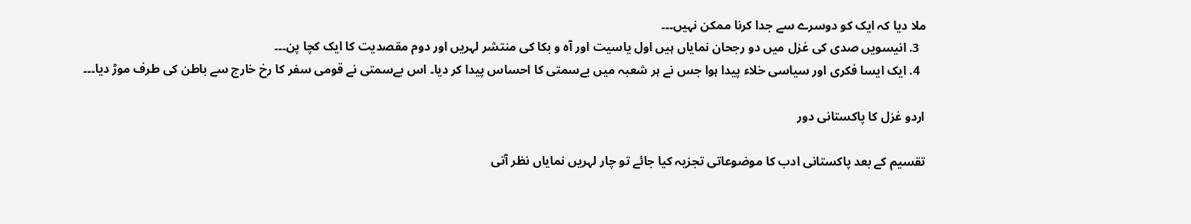ملا دیا کہ ایک کو دوسرے سے جدا کرنا ممکن نہیں۔۔۔
  3. انیسویں صدی کی غزل میں دو رجحان نمایاں ہیں اول یاسیت اور آہ و بکا کی منتشر لہریں اور دوم مقصدیت کا ایک کچا پن۔۔۔
  4. ایک ایسا فکری اور سیاسی خلاء پیدا ہوا جس نے ہر شعبہ میں بےسمتی کا احساس پیدا کر دیا۔ اس بےسمتی نے قومی سفر کا رخ خارج سے باطن کی طرف موڑ دیا۔۔۔

اردو غزل کا پاکستانی دور

تقسیم کے بعد پاکستانی ادب کا موضوعاتی تجزیہ کیا جائے تو چار لہریں نمایاں نظر آتی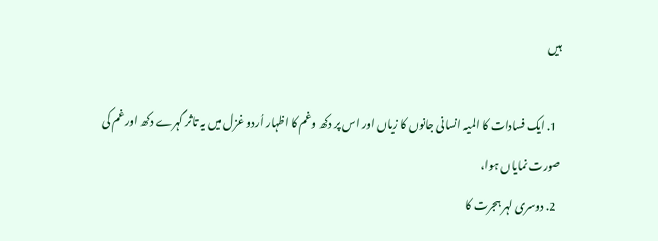ہیں

  1. ایک فسادات کا المیہ انسانی جانوں کا زیاں اور اس پر دکھ وغم کا اظہار اُردو غزل میں یہ تاثر گہرے دکھ اور غم کی صورت نمایاں ہوا،
  2. دوسری لہر ہجرت کا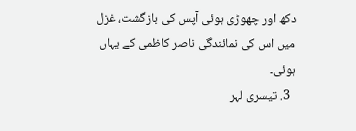دکھ اور چھوڑی ہوئی آپس کی بازگشت، غزل میں اس کی نمائندگی ناصر کاظمی کے یہاں ہوئی۔
  3. تیسری لہر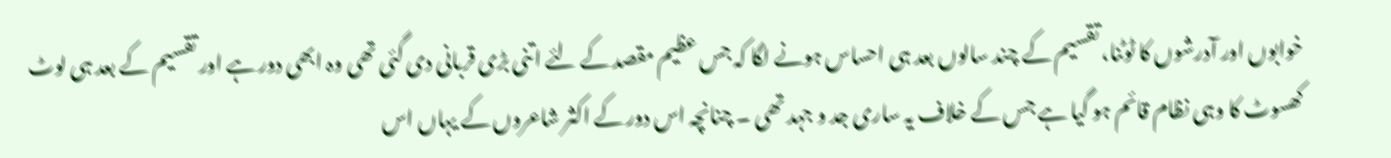خوابوں اور آدرشوں کا ٹوٹنا، تقسیم کے چند سالوں بعد ہی احساس ہونے لگا کہ جس عظیم مقصد کے لئے اتنی بڑی قربانی دی گئی تھی وہ ابھی دور ہے اور تقسیم کے بعد ہی لوٹ کھسوٹ کا وہی نظام قائم ہو گیا ہے جس کے خلاف یہ ساری جد و جہد تھی ۔ چنانچہ اس دور کے اکثر شاعروں کے یہاں اس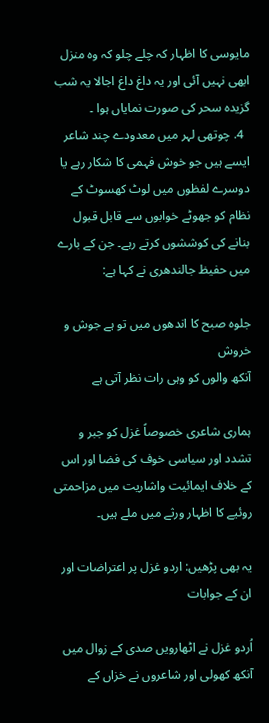مایوسی کا اظہار کہ چلے چلو کہ وہ منزل ابھی نہیں آئی اور یہ داغ داغ اجالا یہ شب گزیدہ سحر کی صورت نمایاں ہوا ۔
  4. چوتھی لہر میں معدودے چند شاعر ایسے ہیں جو خوش فہمی کا شکار رہے یا دوسرے لفظوں میں لوٹ کھسوٹ کے نظام کو جھوٹے خوابوں سے قابل قبول بنانے کی کوششوں کرتے رہے۔ جن کے بارے میں حفیظ جالندھری نے کہا ہے:

جلوہ صبح کا اندھوں میں تو ہے جوش و خروش
آنکھ والوں کو وہی رات نظر آتی ہے

ہماری شاعری خصوصاً غزل کو جبر و تشدد اور سیاسی خوف کی فضا اور اس کے خلاف ایمائیت واشاریت میں مزاحمتی روئیے کا اظہار ورثے میں ملے ہیں۔

یہ بھی پڑھیں: اردو غزل پر اعتراضات اور ان کے جوابات

اُردو غزل نے اٹھارویں صدی کے زوال میں آنکھ کھولی اور شاعروں نے خزاں کے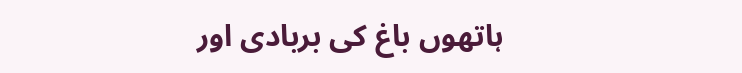ہاتھوں باغ کی بربادی اور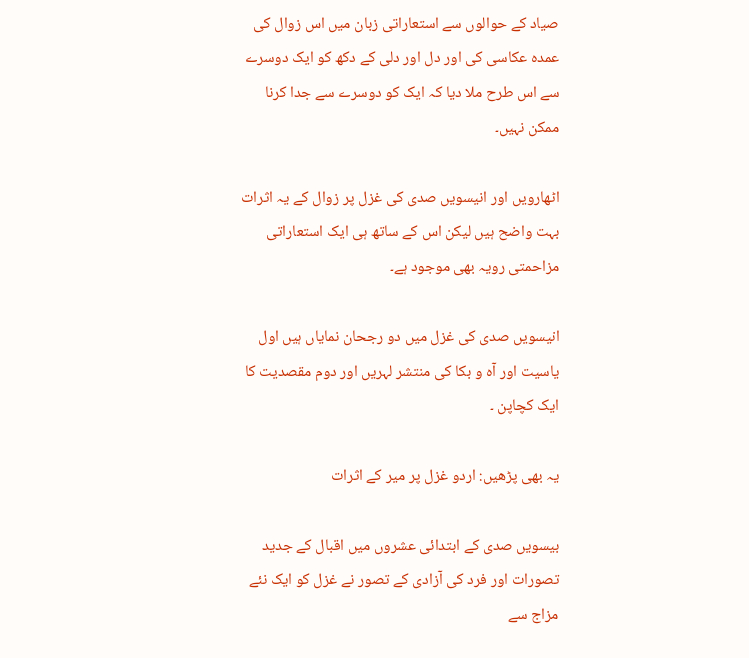صیاد کے حوالوں سے استعاراتی زبان میں اس زوال کی عمدہ عکاسی کی اور دل اور دلی کے دکھ کو ایک دوسرے سے اس طرح ملا دیا کہ ایک کو دوسرے سے جدا کرنا ممکن نہیں۔

اٹھارویں اور انیسویں صدی کی غزل پر زوال کے یہ اثرات بہت واضح ہیں لیکن اس کے ساتھ ہی ایک استعاراتی مزاحمتی رویہ بھی موجود ہے۔

انیسویں صدی کی غزل میں دو رجحان نمایاں ہیں اول یاسیت اور آہ و بکا کی منتشر لہریں اور دوم مقصدیت کا ایک کچاپن ۔

یہ بھی پڑھیں: اردو غزل پر میر کے اثرات

بیسویں صدی کے ابتدائی عشروں میں اقبال کے جدید تصورات اور فرد کی آزادی کے تصور نے غزل کو ایک نئے مزاج سے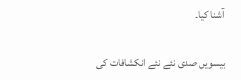آشنا کیا۔

بیسویں صدی نئے نئے انکشافات کی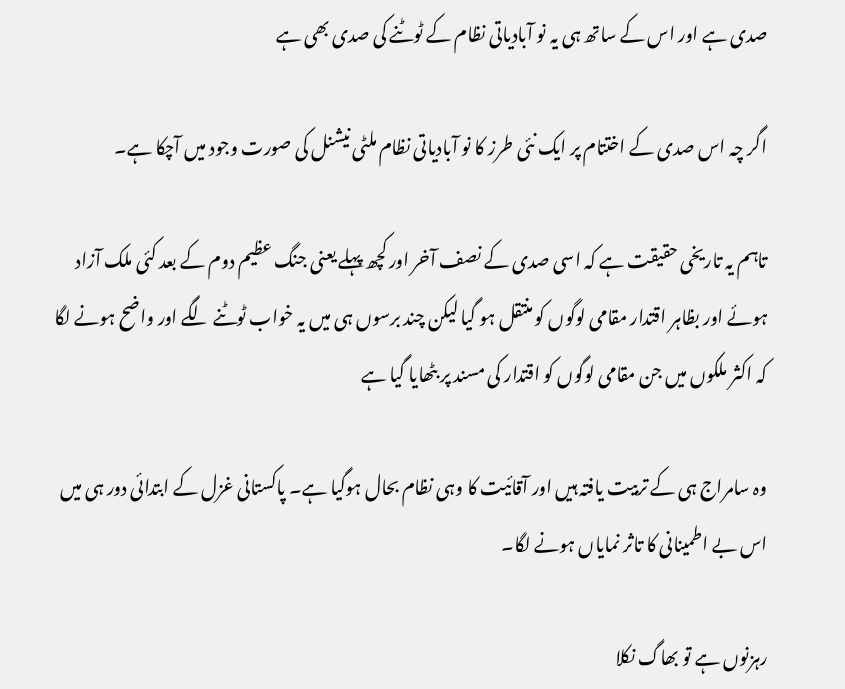صدی ہے اور اس کے ساتھ ہی یہ نو آبادیاتی نظام کے ٹوٹنے کی صدی بھی ہے

اگر چہ اس صدی کے اختتام پر ایک نئی طرز کا نو آبادیاتی نظام ملٹی نیشنل کی صورت وجود میں آچکا ہے۔

تاہم یہ تاریخی حقیقت ہے کہ اسی صدی کے نصف آخر اور کچھ پہلے یعنی جنگ عظیم دوم کے بعد کئی ملک آزاد ہوئے اور بظاہر اقتدار مقامی لوگوں کو منتقل ہو گیا لیکن چند برسوں ہی میں یہ خواب ٹوٹنے لگے اور واضح ہونے لگا کہ اکثر ملکوں میں جن مقامی لوگوں کو اقتدار کی مسند پر بٹھایا گیا ہے

وہ سامراج ہی کے تربیت یافتہ ہیں اور آقائیت کا وہی نظام بحال ہوگیا ہے۔ پاکستانی غزل کے ابتدائی دور ہی میں اس بے اطمینانی کا تاثر نمایاں ہونے لگا۔

رہزنوں ہے تو بھاگ نکلا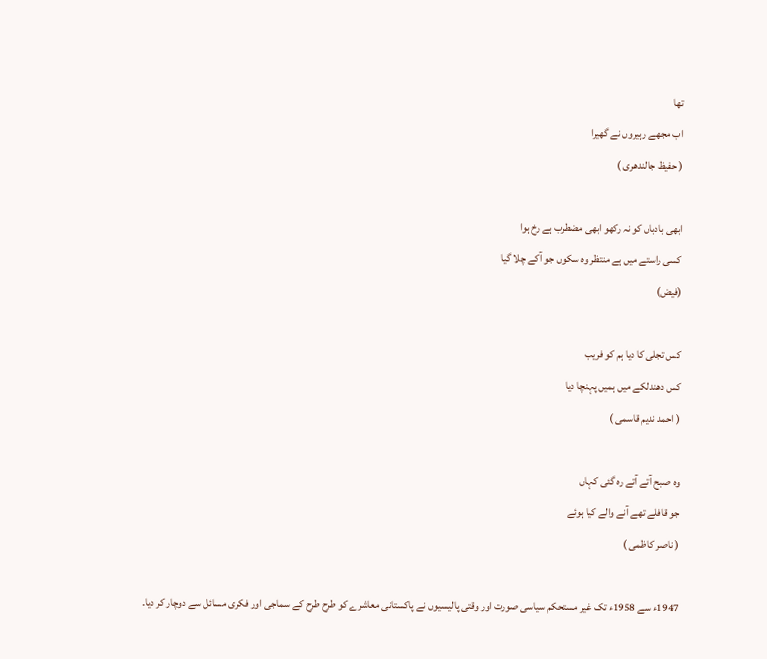تھا
اب مجھے رہیروں نے گھیرا
( حفیظ جالندھری )

ابھی بادباں کو نہ رکھو ابھی مضطرب ہے رخ ہوا
کسی راستے میں ہے منتظر وہ سکوں جو آکے چلا گیا
(فیض)

کس تجلی کا دیا ہم کو فریب
کس دھندلکے میں ہمیں پہنچا دیا
( احمد ندیم قاسمی )

وہ صبح آتے آتے رہ گئی کہاں
جو قافلے تھے آنے والے کیا ہوئے
( ناصر کاظمی )

1947ء سے 1958ء تک غیر مستحکم سیاسی صورت اور وقتی پالیسیوں نے پاکستانی معاشرے کو طرح طرح کے سماجی اور فکری مسائل سے دوچار کر دیا۔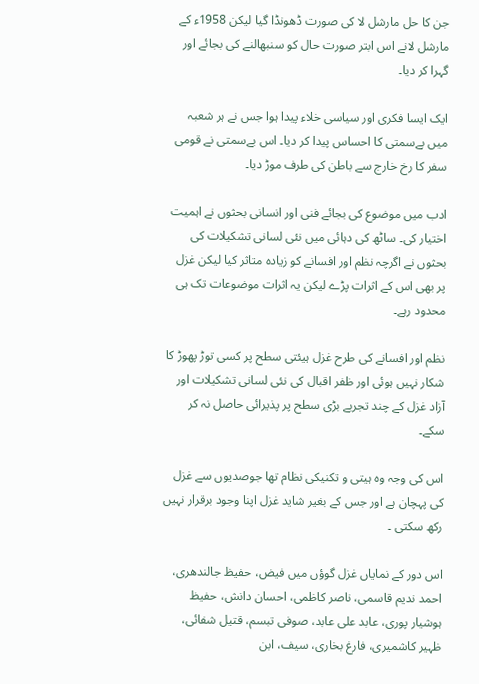جن کا حل مارشل لا کی صورت ڈھونڈا گیا لیکن 1958ء کے مارشل لانے اس ابتر صورت حال کو سنبھالنے کی بجائے اور گہرا کر دیا۔

ایک ایسا فکری اور سیاسی خلاء پیدا ہوا جس نے ہر شعبہ میں بےسمتی کا احساس پیدا کر دیا۔ اس بےسمتی نے قومی سفر کا رخ خارج سے باطن کی طرف موڑ دیا۔

ادب میں موضوع کی بجائے فنی اور انسانی بحثوں نے اہمیت اختیار کی۔ ساٹھ کی دہائی میں نئی لسانی تشکیلات کی بحثوں نے اگرچہ نظم اور افسانے کو زیادہ متاثر کیا لیکن غزل پر بھی اس کے اثرات پڑے لیکن یہ اثرات موضوعات تک ہی محدود رہے۔

نظم اور افسانے کی طرح غزل ہیئتی سطح پر کسی توڑ پھوڑ کا شکار نہیں ہوئی اور ظفر اقبال کی نئی لسانی تشکیلات اور آزاد غزل کے چند تجربے بڑی سطح پر پذیرائی حاصل نہ کر سکے۔

اس کی وجہ وہ ہیتی و تکنیکی نظام تھا جوصدیوں سے غزل کی پہچان ہے اور جس کے بغیر شاید غزل اپنا وجود برقرار نہیں رکھ سکتی ۔

اس دور کے نمایاں غزل گوؤں میں فیض، حفیظ جالندھری، احمد ندیم قاسمی، ناصر کاظمی، احسان دانش، حفیظ ہوشیار پوری، عابد علی عابد، صوفی تبسم، قتیل شفائی، ظہیر کاشمیری، فارغ بخاری، سیف، ابن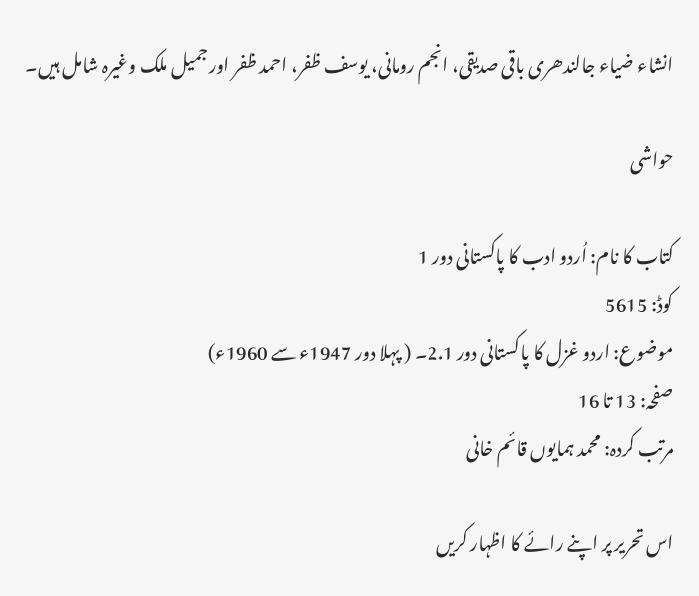انشاء ضیاء جالندھری باقی صدیقی، انجم رومانی، یوسف ظفر، احمد ظفر اور جمیل ملک وغیرہ شامل ہیں۔

حواشی

کتاب کا نام: اُردو ادب کا پاکستانی دور 1
کوڈ: 5615
موضوع: اردو غزل کا پاکستانی دور 2.1۔ ( پہلا دور 1947ء سے 1960ء)
صفحہ: 13 تا 16
مرتب کردہ: محمد ہمایوں قائم خانی

اس تحریر پر اپنے رائے کا اظہار کریں